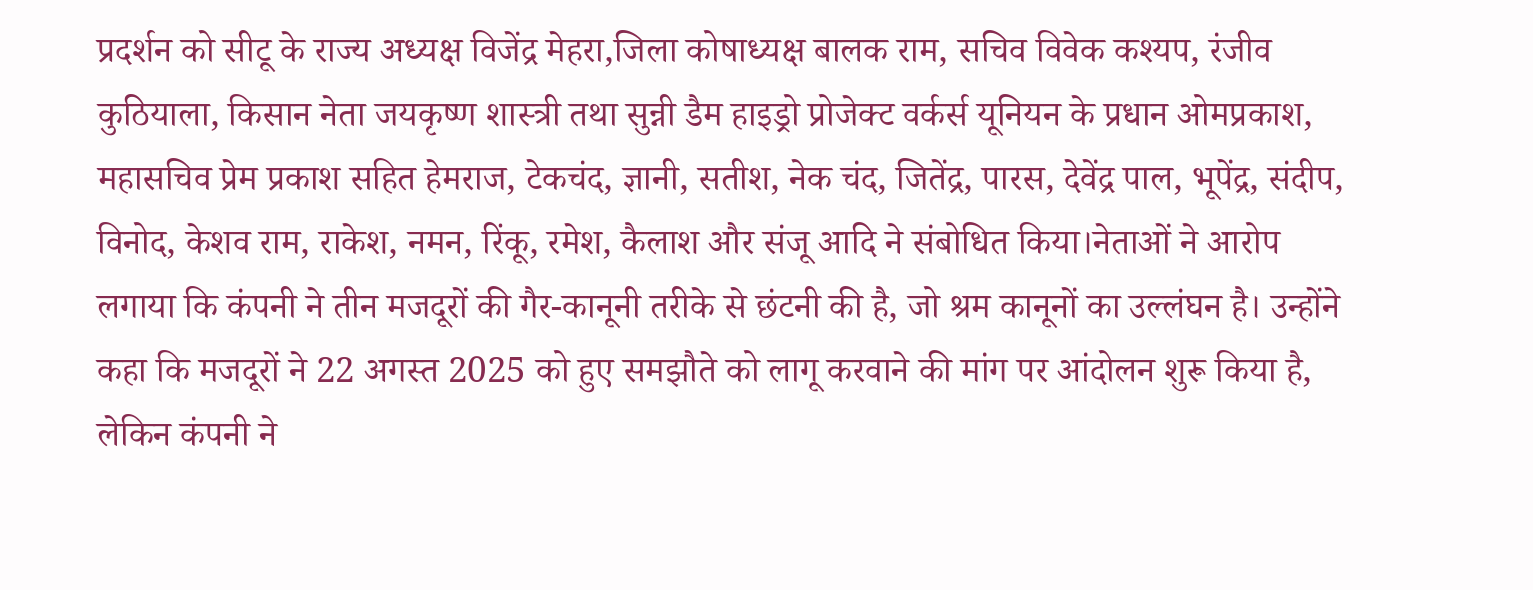प्रदर्शन को सीटू के राज्य अध्यक्ष विजेंद्र मेहरा,जिला कोषाध्यक्ष बालक राम, सचिव विवेक कश्यप, रंजीव कुठियाला, किसान नेता जयकृष्ण शास्त्री तथा सुन्नी डैम हाइड्रो प्रोजेक्ट वर्कर्स यूनियन के प्रधान ओमप्रकाश, महासचिव प्रेम प्रकाश सहित हेमराज, टेकचंद, ज्ञानी, सतीश, नेक चंद, जितेंद्र, पारस, देवेंद्र पाल, भूपेंद्र, संदीप, विनोद, केशव राम, राकेश, नमन, रिंकू, रमेश, कैलाश और संजू आदि ने संबोधित किया।नेताओं ने आरोप लगाया कि कंपनी ने तीन मजदूरों की गैर-कानूनी तरीके से छंटनी की है, जो श्रम कानूनों का उल्लंघन है। उन्होंने कहा कि मजदूरों ने 22 अगस्त 2025 को हुए समझौते को लागू करवाने की मांग पर आंदोलन शुरू किया है, लेकिन कंपनी ने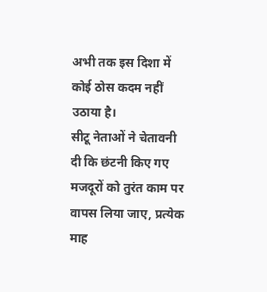अभी तक इस दिशा में कोई ठोस कदम नहीं उठाया है।
सीटू नेताओं ने चेतावनी दी कि छंटनी किए गए मजदूरों को तुरंत काम पर वापस लिया जाए, प्रत्येक माह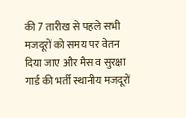की 7 तारीख से पहले सभी मजदूरों को समय पर वेतन दिया जाए और मैस व सुरक्षा गार्ड की भर्ती स्थानीय मजदूरों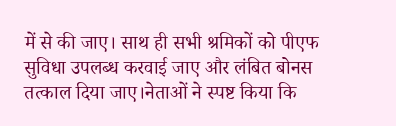में से की जाए। साथ ही सभी श्रमिकों को पीएफ सुविधा उपलब्ध करवाई जाए और लंबित बोनस तत्काल दिया जाए।नेताओं ने स्पष्ट किया कि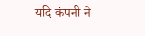यदि कंपनी ने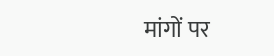मांगों पर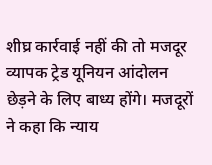शीघ्र कार्रवाई नहीं की तो मजदूर व्यापक ट्रेड यूनियन आंदोलन छेड़ने के लिए बाध्य होंगे। मजदूरों ने कहा कि न्याय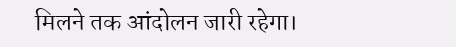मिलने तक आंदोलन जारी रहेगा।